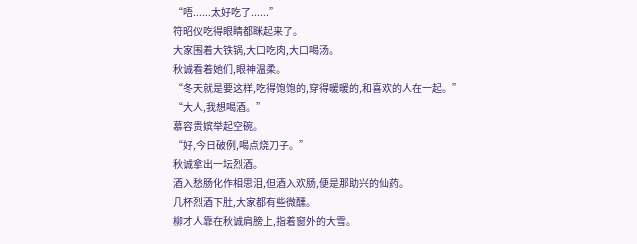“唔......太好吃了......”
符昭仪吃得眼睛都眯起来了。
大家围着大铁锅,大口吃肉,大口喝汤。
秋诚看着她们,眼神温柔。
“冬天就是要这样,吃得饱饱的,穿得暖暖的,和喜欢的人在一起。”
“大人,我想喝酒。”
慕容贵嫔举起空碗。
“好,今日破例,喝点烧刀子。”
秋诚拿出一坛烈酒。
酒入愁肠化作相思泪,但酒入欢肠,便是那助兴的仙药。
几杯烈酒下肚,大家都有些微醺。
柳才人靠在秋诚肩膀上,指着窗外的大雪。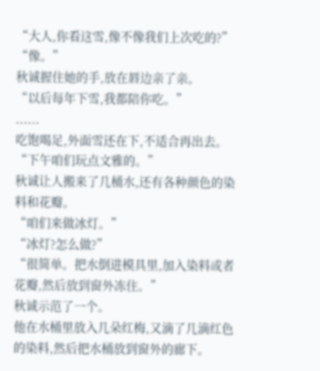“大人,你看这雪,像不像我们上次吃的?”
“像。”
秋诚握住她的手,放在唇边亲了亲。
“以后每年下雪,我都陪你吃。”
......
吃饱喝足,外面雪还在下,不适合再出去。
“下午咱们玩点文雅的。”
秋诚让人搬来了几桶水,还有各种颜色的染料和花瓣。
“咱们来做冰灯。”
“冰灯?怎么做?”
“很简单。把水倒进模具里,加入染料或者花瓣,然后放到窗外冻住。”
秋诚示范了一个。
他在水桶里放入几朵红梅,又滴了几滴红色的染料,然后把水桶放到窗外的廊下。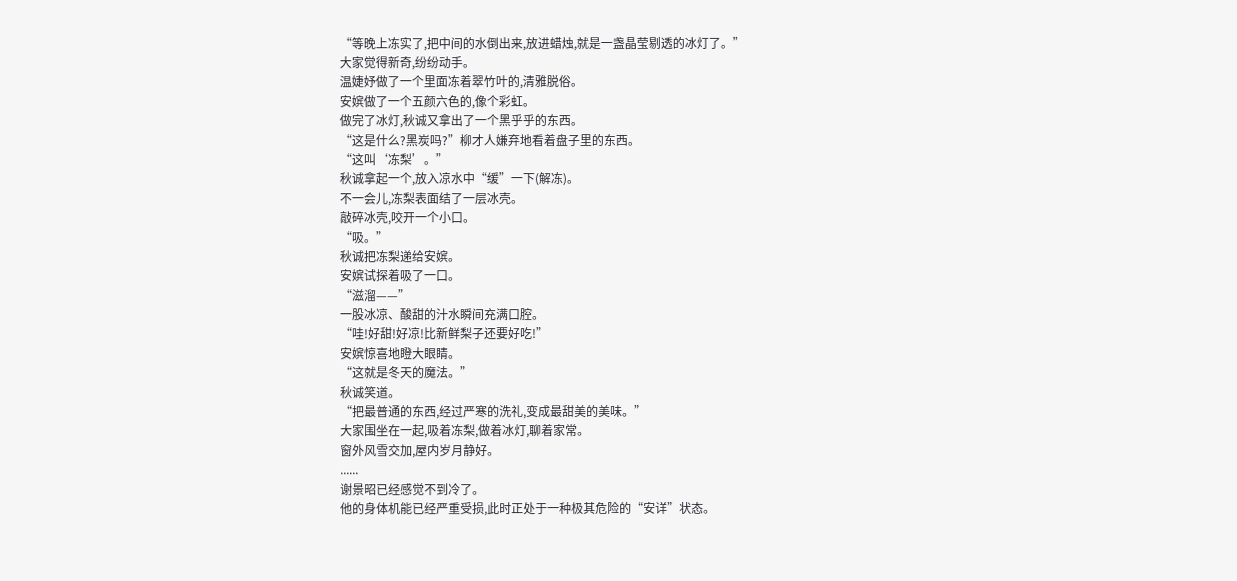“等晚上冻实了,把中间的水倒出来,放进蜡烛,就是一盏晶莹剔透的冰灯了。”
大家觉得新奇,纷纷动手。
温婕妤做了一个里面冻着翠竹叶的,清雅脱俗。
安嫔做了一个五颜六色的,像个彩虹。
做完了冰灯,秋诚又拿出了一个黑乎乎的东西。
“这是什么?黑炭吗?”柳才人嫌弃地看着盘子里的东西。
“这叫‘冻梨’。”
秋诚拿起一个,放入凉水中“缓”一下(解冻)。
不一会儿,冻梨表面结了一层冰壳。
敲碎冰壳,咬开一个小口。
“吸。”
秋诚把冻梨递给安嫔。
安嫔试探着吸了一口。
“滋溜——”
一股冰凉、酸甜的汁水瞬间充满口腔。
“哇!好甜!好凉!比新鲜梨子还要好吃!”
安嫔惊喜地瞪大眼睛。
“这就是冬天的魔法。”
秋诚笑道。
“把最普通的东西,经过严寒的洗礼,变成最甜美的美味。”
大家围坐在一起,吸着冻梨,做着冰灯,聊着家常。
窗外风雪交加,屋内岁月静好。
......
谢景昭已经感觉不到冷了。
他的身体机能已经严重受损,此时正处于一种极其危险的“安详”状态。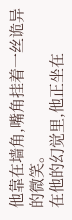他靠在墙角,嘴角挂着一丝诡异的微笑。
在他的幻觉里,他正坐在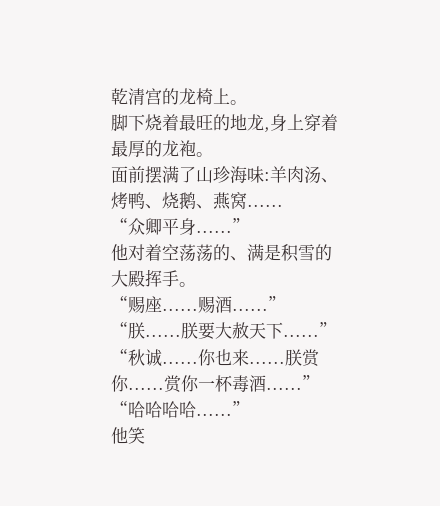乾清宫的龙椅上。
脚下烧着最旺的地龙,身上穿着最厚的龙袍。
面前摆满了山珍海味:羊肉汤、烤鸭、烧鹅、燕窝......
“众卿平身......”
他对着空荡荡的、满是积雪的大殿挥手。
“赐座......赐酒......”
“朕......朕要大赦天下......”
“秋诚......你也来......朕赏你......赏你一杯毒酒......”
“哈哈哈哈......”
他笑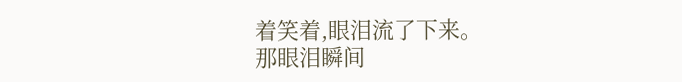着笑着,眼泪流了下来。
那眼泪瞬间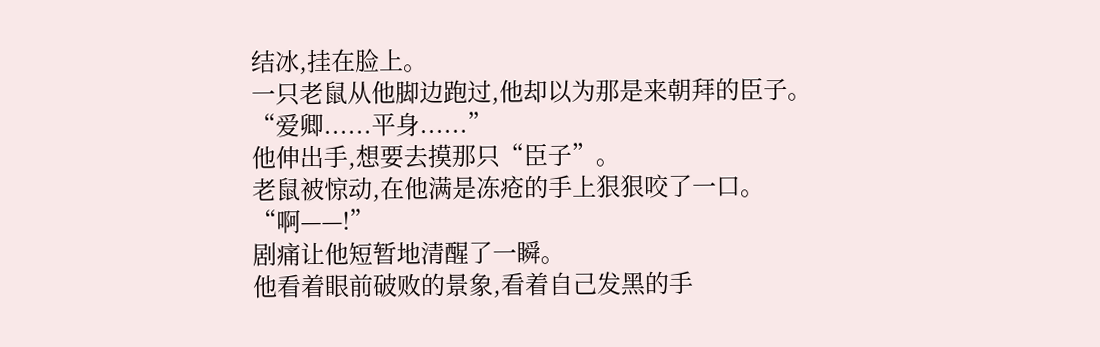结冰,挂在脸上。
一只老鼠从他脚边跑过,他却以为那是来朝拜的臣子。
“爱卿......平身......”
他伸出手,想要去摸那只“臣子”。
老鼠被惊动,在他满是冻疮的手上狠狠咬了一口。
“啊——!”
剧痛让他短暂地清醒了一瞬。
他看着眼前破败的景象,看着自己发黑的手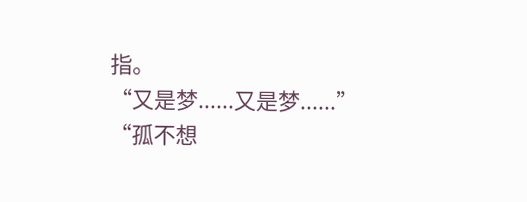指。
“又是梦......又是梦......”
“孤不想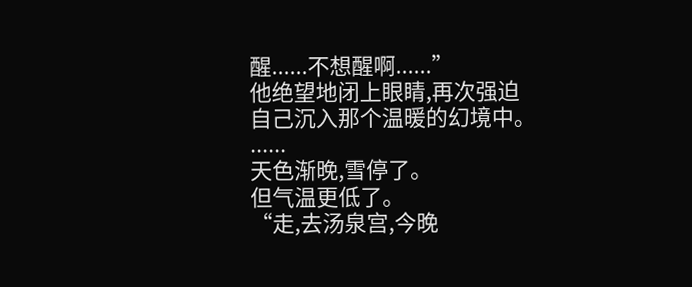醒......不想醒啊......”
他绝望地闭上眼睛,再次强迫自己沉入那个温暖的幻境中。
......
天色渐晚,雪停了。
但气温更低了。
“走,去汤泉宫,今晚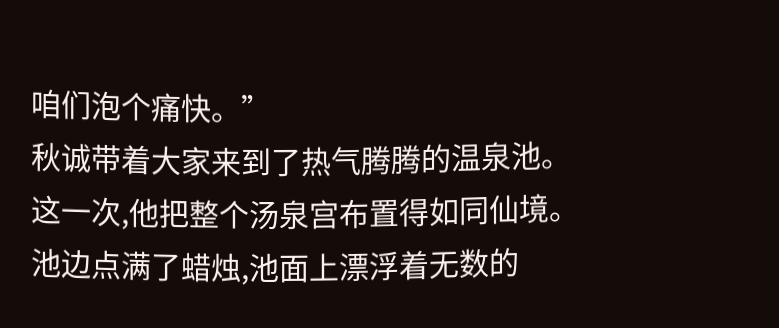咱们泡个痛快。”
秋诚带着大家来到了热气腾腾的温泉池。
这一次,他把整个汤泉宫布置得如同仙境。
池边点满了蜡烛,池面上漂浮着无数的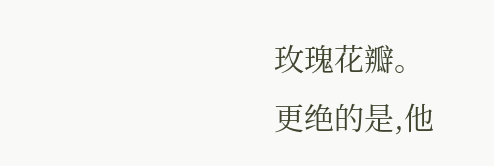玫瑰花瓣。
更绝的是,他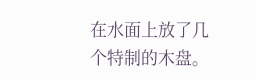在水面上放了几个特制的木盘。